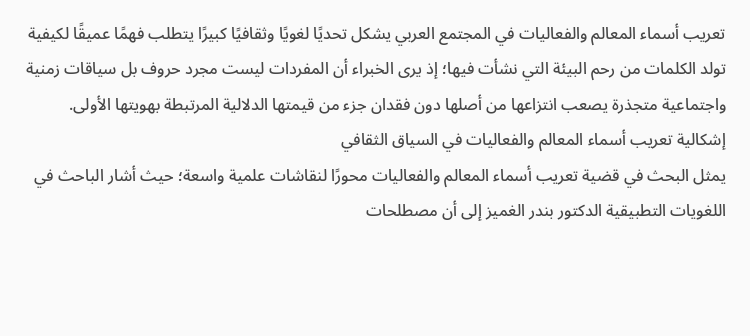تعريب أسماء المعالم والفعاليات في المجتمع العربي يشكل تحديًا لغويًا وثقافيًا كبيرًا يتطلب فهمًا عميقًا لكيفية تولد الكلمات من رحم البيئة التي نشأت فيها؛ إذ يرى الخبراء أن المفردات ليست مجرد حروف بل سياقات زمنية واجتماعية متجذرة يصعب انتزاعها من أصلها دون فقدان جزء من قيمتها الدلالية المرتبطة بهويتها الأولى.
إشكالية تعريب أسماء المعالم والفعاليات في السياق الثقافي
يمثل البحث في قضية تعريب أسماء المعالم والفعاليات محورًا لنقاشات علمية واسعة؛ حيث أشار الباحث في اللغويات التطبيقية الدكتور بندر الغميز إلى أن مصطلحات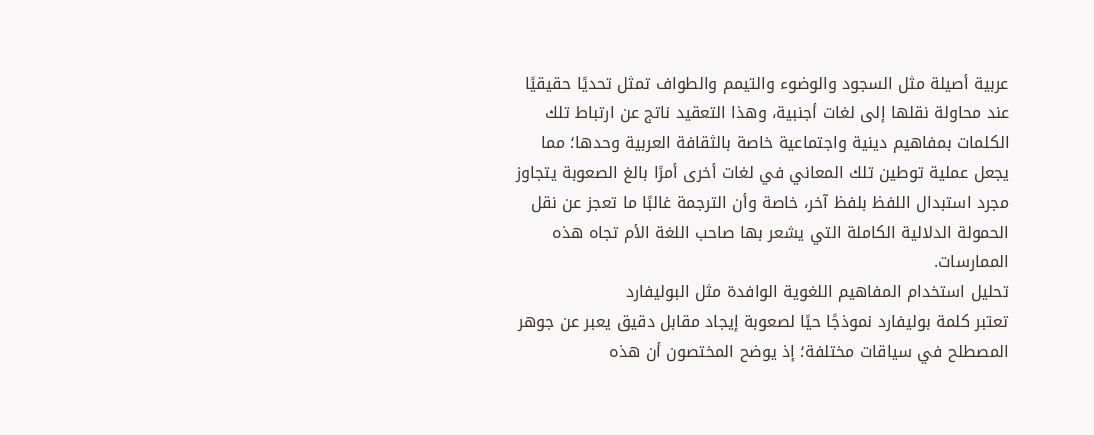عربية أصيلة مثل السجود والوضوء والتيمم والطواف تمثل تحديًا حقيقيًا عند محاولة نقلها إلى لغات أجنبية، وهذا التعقيد ناتج عن ارتباط تلك الكلمات بمفاهيم دينية واجتماعية خاصة بالثقافة العربية وحدها؛ مما يجعل عملية توطين تلك المعاني في لغات أخرى أمرًا بالغ الصعوبة يتجاوز مجرد استبدال اللفظ بلفظ آخر، خاصة وأن الترجمة غالبًا ما تعجز عن نقل الحمولة الدلالية الكاملة التي يشعر بها صاحب اللغة الأم تجاه هذه الممارسات.
تحليل استخدام المفاهيم اللغوية الوافدة مثل البوليفارد
تعتبر كلمة بوليفارد نموذجًا حيًا لصعوبة إيجاد مقابل دقيق يعبر عن جوهر المصطلح في سياقات مختلفة؛ إذ يوضح المختصون أن هذه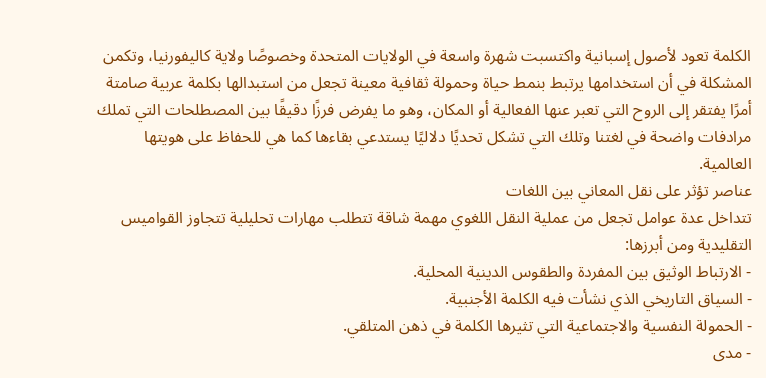الكلمة تعود لأصول إسبانية واكتسبت شهرة واسعة في الولايات المتحدة وخصوصًا ولاية كاليفورنيا، وتكمن المشكلة في أن استخدامها يرتبط بنمط حياة وحمولة ثقافية معينة تجعل من استبدالها بكلمة عربية صامتة أمرًا يفتقر إلى الروح التي تعبر عنها الفعالية أو المكان، وهو ما يفرض فرزًا دقيقًا بين المصطلحات التي تملك مرادفات واضحة في لغتنا وتلك التي تشكل تحديًا دلاليًا يستدعي بقاءها كما هي للحفاظ على هويتها العالمية.
عناصر تؤثر على نقل المعاني بين اللغات
تتداخل عدة عوامل تجعل من عملية النقل اللغوي مهمة شاقة تتطلب مهارات تحليلية تتجاوز القواميس التقليدية ومن أبرزها:
- الارتباط الوثيق بين المفردة والطقوس الدينية المحلية.
- السياق التاريخي الذي نشأت فيه الكلمة الأجنبية.
- الحمولة النفسية والاجتماعية التي تثيرها الكلمة في ذهن المتلقي.
- مدى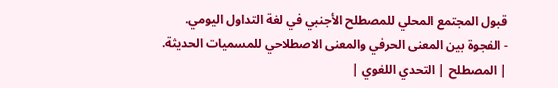قبول المجتمع المحلي للمصطلح الأجنبي في لغة التداول اليومي.
- الفجوة بين المعنى الحرفي والمعنى الاصطلاحي للمسميات الحديثة.
| المصطلح | التحدي اللغوي |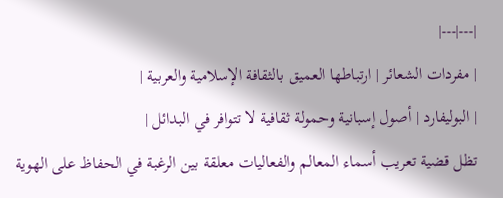|---|---|
| مفردات الشعائر | ارتباطها العميق بالثقافة الإسلامية والعربية |
| البوليفارد | أصول إسبانية وحمولة ثقافية لا تتوافر في البدائل |
تظل قضية تعريب أسماء المعالم والفعاليات معلقة بين الرغبة في الحفاظ على الهوية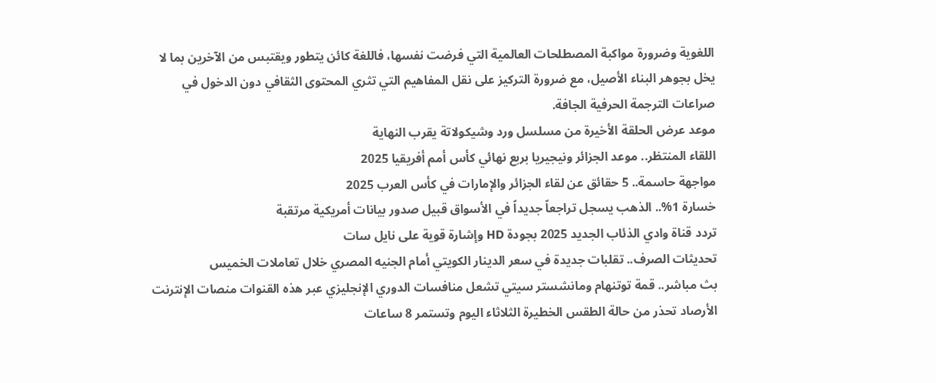اللغوية وضرورة مواكبة المصطلحات العالمية التي فرضت نفسها، فاللغة كائن يتطور ويقتبس من الآخرين بما لا يخل بجوهر البناء الأصيل، مع ضرورة التركيز على نقل المفاهيم التي تثري المحتوى الثقافي دون الدخول في صراعات الترجمة الحرفية الجافة.
موعد عرض الحلقة الأخيرة من مسلسل ورد وشيكولاتة يقرب النهاية
اللقاء المنتظر.. موعد الجزائر ونيجيريا بربع نهائي كأس أمم أفريقيا 2025
مواجهة حاسمة.. 5 حقائق عن لقاء الجزائر والإمارات في كأس العرب 2025
خسارة 1%.. الذهب يسجل تراجعاً جديداً في الأسواق قبيل صدور بيانات أمريكية مرتقبة
تردد قناة وادي الذئاب الجديد 2025 بجودة HD وإشارة قوية على نايل سات
تحديثات الصرف.. تقلبات جديدة في سعر الدينار الكويتي أمام الجنيه المصري خلال تعاملات الخميس
بث مباشر.. قمة توتنهام ومانشستر سيتي تشعل منافسات الدوري الإنجليزي عبر هذه القنوات منصات الإنترنت
الأرصاد تحذر من حالة الطقس الخطيرة الثلاثاء اليوم وتستمر 8 ساعات